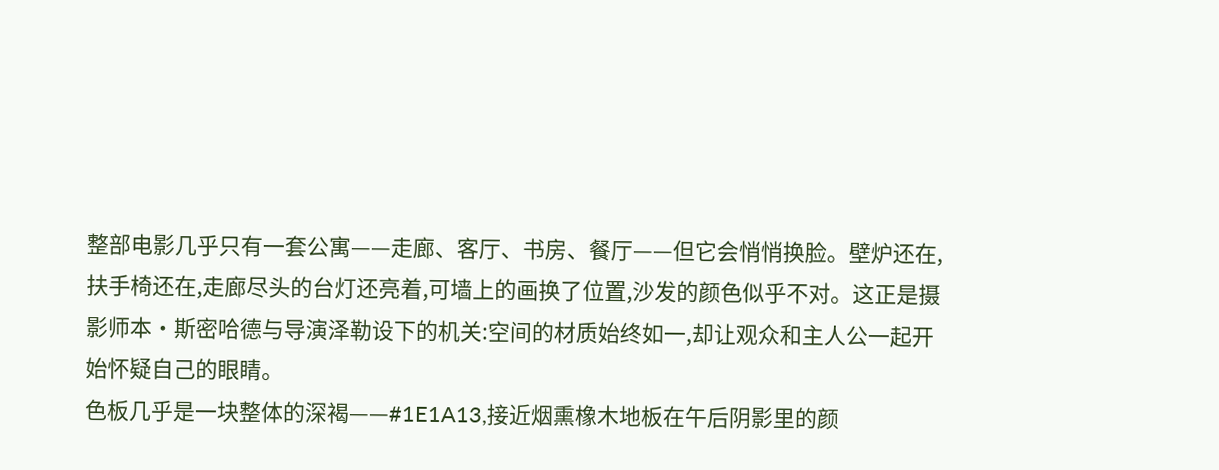整部电影几乎只有一套公寓——走廊、客厅、书房、餐厅——但它会悄悄换脸。壁炉还在,扶手椅还在,走廊尽头的台灯还亮着,可墙上的画换了位置,沙发的颜色似乎不对。这正是摄影师本·斯密哈德与导演泽勒设下的机关:空间的材质始终如一,却让观众和主人公一起开始怀疑自己的眼睛。
色板几乎是一块整体的深褐——#1E1A13,接近烟熏橡木地板在午后阴影里的颜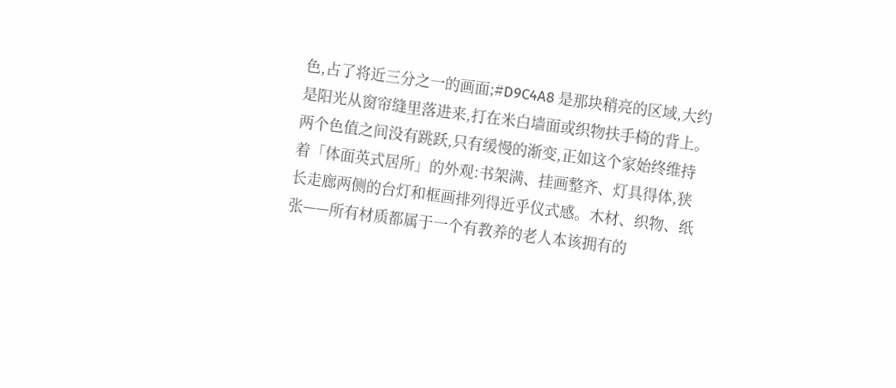色,占了将近三分之一的画面;#D9C4A8 是那块稍亮的区域,大约是阳光从窗帘缝里落进来,打在米白墙面或织物扶手椅的背上。两个色值之间没有跳跃,只有缓慢的渐变,正如这个家始终维持着「体面英式居所」的外观:书架满、挂画整齐、灯具得体,狭长走廊两侧的台灯和框画排列得近乎仪式感。木材、织物、纸张——所有材质都属于一个有教养的老人本该拥有的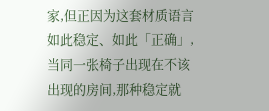家,但正因为这套材质语言如此稳定、如此「正确」,当同一张椅子出现在不该出现的房间,那种稳定就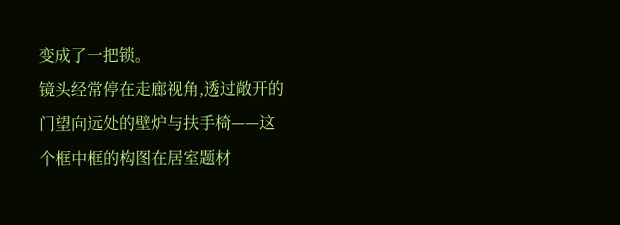变成了一把锁。
镜头经常停在走廊视角,透过敞开的门望向远处的壁炉与扶手椅——这个框中框的构图在居室题材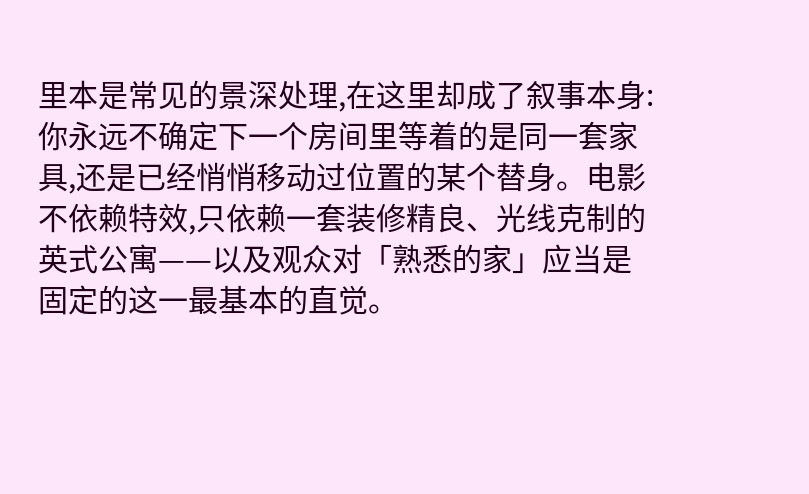里本是常见的景深处理,在这里却成了叙事本身:你永远不确定下一个房间里等着的是同一套家具,还是已经悄悄移动过位置的某个替身。电影不依赖特效,只依赖一套装修精良、光线克制的英式公寓——以及观众对「熟悉的家」应当是固定的这一最基本的直觉。